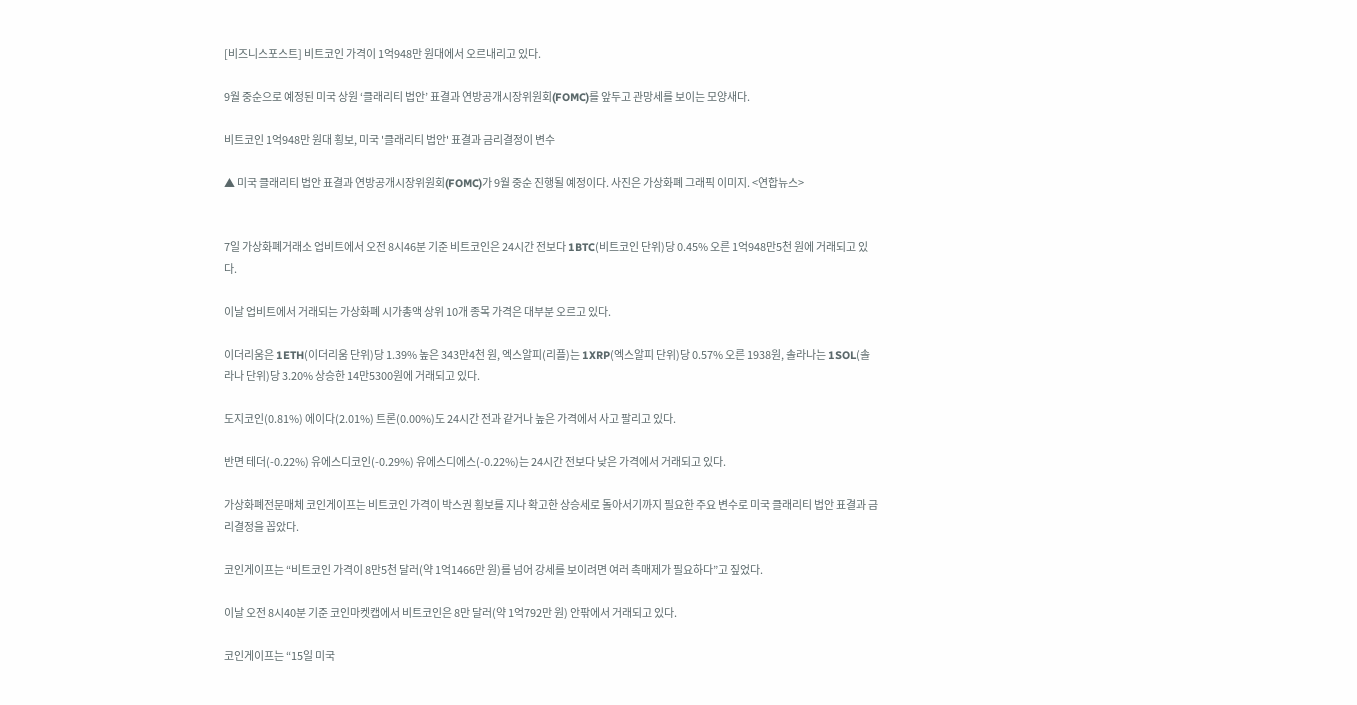[비즈니스포스트] 비트코인 가격이 1억948만 원대에서 오르내리고 있다.

9월 중순으로 예정된 미국 상원 ‘클래리티 법안’ 표결과 연방공개시장위원회(FOMC)를 앞두고 관망세를 보이는 모양새다.

비트코인 1억948만 원대 횡보, 미국 '클래리티 법안' 표결과 금리결정이 변수

▲ 미국 클래리티 법안 표결과 연방공개시장위원회(FOMC)가 9월 중순 진행될 예정이다. 사진은 가상화폐 그래픽 이미지. <연합뉴스>


7일 가상화폐거래소 업비트에서 오전 8시46분 기준 비트코인은 24시간 전보다 1BTC(비트코인 단위)당 0.45% 오른 1억948만5천 원에 거래되고 있다.

이날 업비트에서 거래되는 가상화폐 시가총액 상위 10개 종목 가격은 대부분 오르고 있다.

이더리움은 1ETH(이더리움 단위)당 1.39% 높은 343만4천 원, 엑스알피(리플)는 1XRP(엑스알피 단위)당 0.57% 오른 1938원, 솔라나는 1SOL(솔라나 단위)당 3.20% 상승한 14만5300원에 거래되고 있다.

도지코인(0.81%) 에이다(2.01%) 트론(0.00%)도 24시간 전과 같거나 높은 가격에서 사고 팔리고 있다.

반면 테더(-0.22%) 유에스디코인(-0.29%) 유에스디에스(-0.22%)는 24시간 전보다 낮은 가격에서 거래되고 있다.

가상화폐전문매체 코인게이프는 비트코인 가격이 박스권 횡보를 지나 확고한 상승세로 돌아서기까지 필요한 주요 변수로 미국 클래리티 법안 표결과 금리결정을 꼽았다.

코인게이프는 “비트코인 가격이 8만5천 달러(약 1억1466만 원)를 넘어 강세를 보이려면 여러 촉매제가 필요하다”고 짚었다.

이날 오전 8시40분 기준 코인마켓캡에서 비트코인은 8만 달러(약 1억792만 원) 안팎에서 거래되고 있다.

코인게이프는 “15일 미국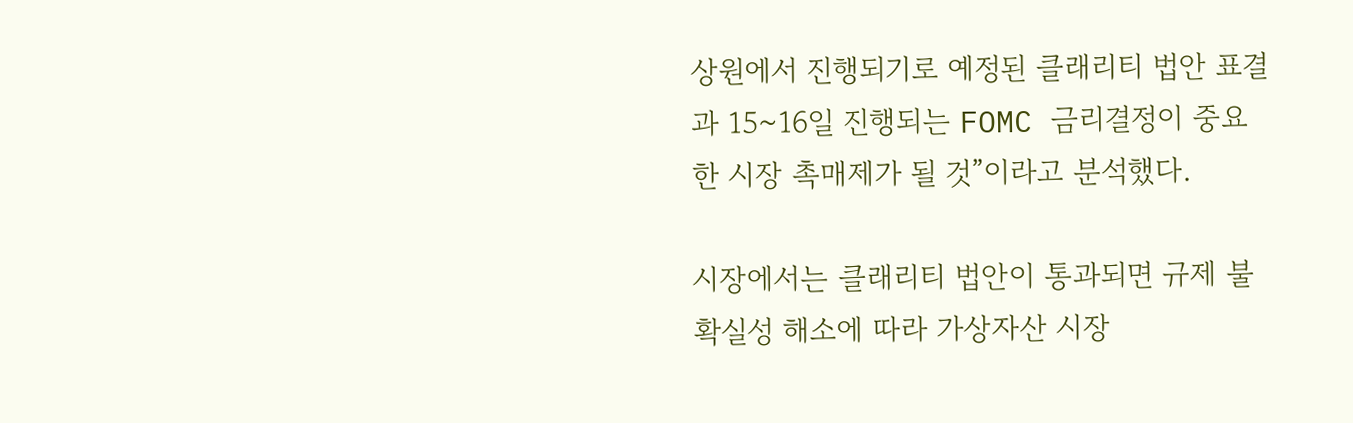상원에서 진행되기로 예정된 클래리티 법안 표결과 15~16일 진행되는 FOMC 금리결정이 중요한 시장 촉매제가 될 것”이라고 분석했다.

시장에서는 클래리티 법안이 통과되면 규제 불확실성 해소에 따라 가상자산 시장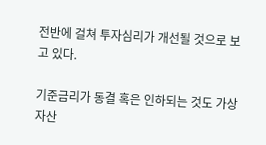전반에 걸쳐 투자심리가 개선될 것으로 보고 있다.

기준금리가 동결 혹은 인하되는 것도 가상자산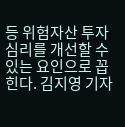등 위험자산 투자심리를 개선할 수 있는 요인으로 꼽힌다. 김지영 기자